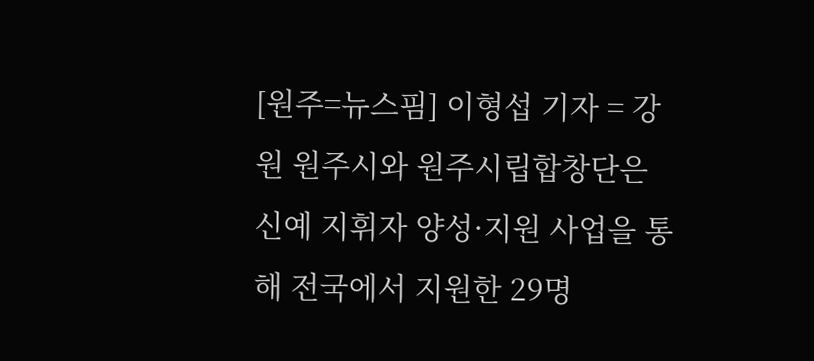[원주=뉴스핌] 이형섭 기자 = 강원 원주시와 원주시립합창단은 신예 지휘자 양성·지원 사업을 통해 전국에서 지원한 29명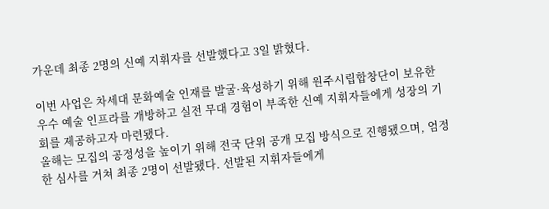가운데 최종 2명의 신예 지휘자를 선발했다고 3일 밝혔다.

이번 사업은 차세대 문화예술 인재를 발굴·육성하기 위해 원주시립합창단이 보유한 우수 예술 인프라를 개방하고 실전 무대 경험이 부족한 신예 지휘자들에게 성장의 기회를 제공하고자 마련됐다.
올해는 모집의 공정성을 높이기 위해 전국 단위 공개 모집 방식으로 진행됐으며, 엄정한 심사를 거쳐 최종 2명이 선발됐다. 선발된 지휘자들에게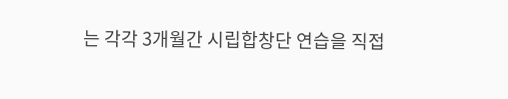는 각각 3개월간 시립합창단 연습을 직접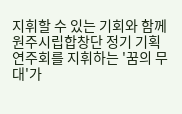지휘할 수 있는 기회와 함께 원주시립합창단 정기 기획연주회를 지휘하는 '꿈의 무대'가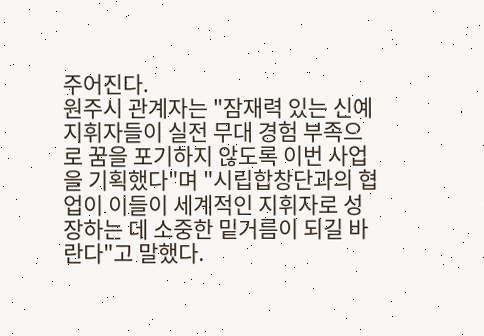주어진다.
원주시 관계자는 "잠재력 있는 신예 지휘자들이 실전 무대 경험 부족으로 꿈을 포기하지 않도록 이번 사업을 기획했다"며 "시립합창단과의 협업이 이들이 세계적인 지휘자로 성장하는 데 소중한 밑거름이 되길 바란다"고 말했다.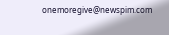onemoregive@newspim.com